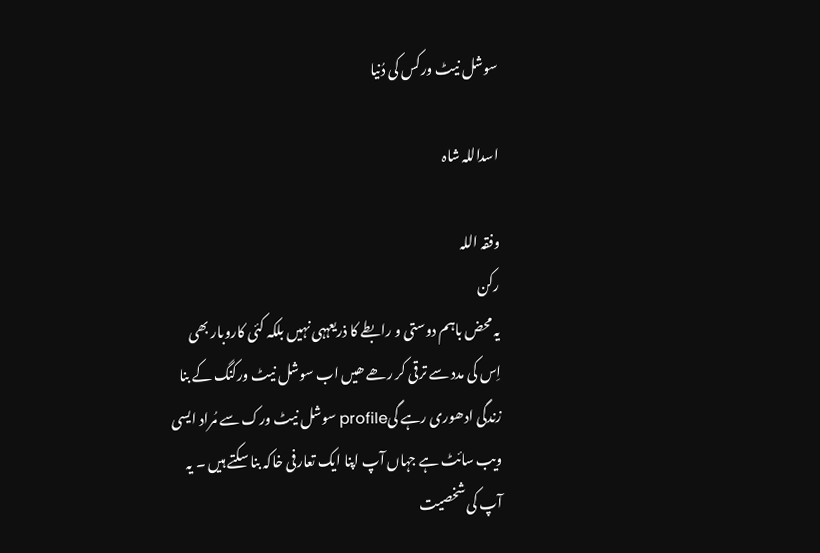سوشل نیٹ ورکس کی دُنیا

اسداللہ شاہ

وفقہ اللہ
رکن
یہ محض باہم دوستی و رابطے کا ذریعہہی نہیں بلکہ کئی کاروبار بھی اِس کی مدد سے ترقی کر رھے ھیں اب سوشل نیٹ ورکنگ کے بنا زندگی ادھوری رہے گیprofile سوشل نیٹ ورک سے مُراد ایسی ویب سائٹ ہے جہاں آپ اپنا ایک تعارفی خاکہ بنا سکتے ہیں ۔ یہ آپ کی شخصیت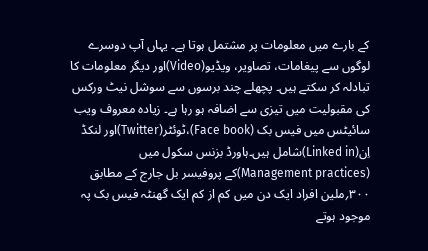کے بارے میں معلومات پر مشتمل ہوتا ہے۔ یہاں آپ دوسرے لوگوں سے پیغامات، تصاویر، ویڈیو(Video)اور دیگر معلومات کا تبادلہ کر سکتے ہیں۔ پچھلے چند برسوں سے سوشل نیٹ ورکس کی مقبولیت میں تیزی سے اضافہ ہو رہا ہے۔ زیادہ معروف ویب سائیٹس میں فیس بک (Face book)،ٹوئٹر(Twitter)اور لنکڈ اِن(Linked in)شامل ہیں۔ہاورڈ بزنس سکول میں (Management practices)کے پروفیسر بل جارج کے مطابق ۳۰۰؍ملین افراد ایک دن میں کم از کم ایک گھنٹہ فیس بک پہ موجود ہوتے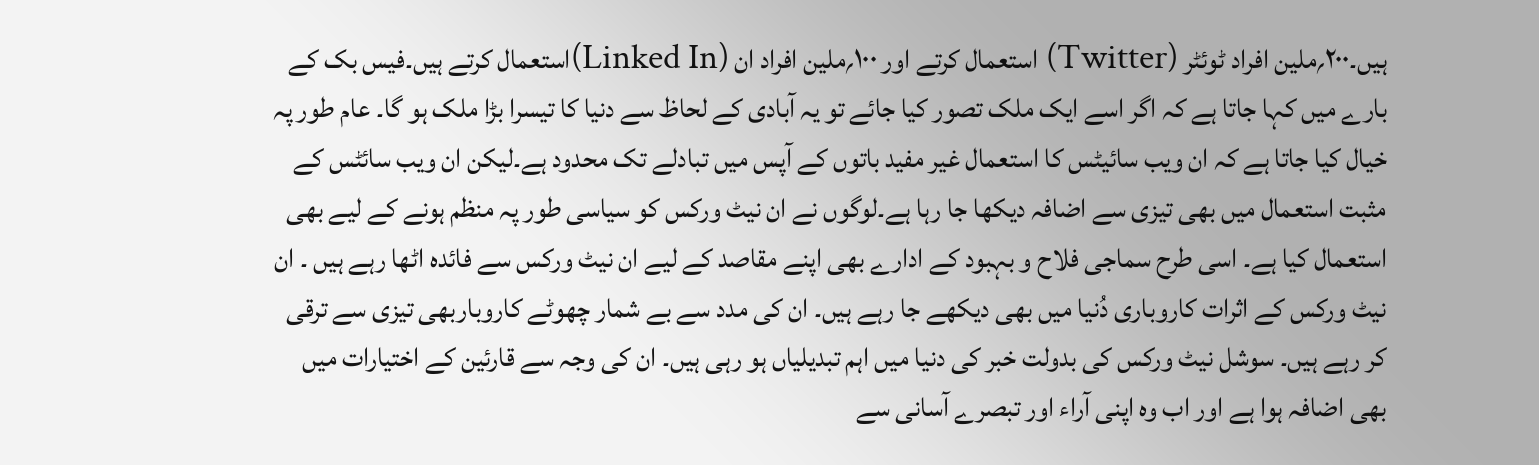ہیں۔۲۰۰؍ملین افراد ٹوئٹر (Twitter) استعمال کرتے اور ۱۰۰؍ملین افراد ان (Linked In)استعمال کرتے ہیں۔فیس بک کے بارے میں کہا جاتا ہے کہ اگر اسے ایک ملک تصور کیا جائے تو یہ آبادی کے لحاظ سے دنیا کا تیسرا بڑا ملک ہو گا۔ عام طور پہ خیال کیا جاتا ہے کہ ان ویب سائیٹس کا استعمال غیر مفید باتوں کے آپس میں تبادلے تک محدود ہے۔لیکن ان ویب سائٹس کے مثبت استعمال میں بھی تیزی سے اضافہ دیکھا جا رہا ہے۔لوگوں نے ان نیٹ ورکس کو سیاسی طور پہ منظم ہونے کے لیے بھی استعمال کیا ہے۔ اسی طرح سماجی فلاح و بہبود کے ادارے بھی اپنے مقاصد کے لیے ان نیٹ ورکس سے فائدہ اٹھا رہے ہیں ۔ ان نیٹ ورکس کے اثرات کاروباری دُنیا میں بھی دیکھے جا رہے ہیں۔ ان کی مدد سے بے شمار چھوٹے کاروباربھی تیزی سے ترقی کر رہے ہیں۔ سوشل نیٹ ورکس کی بدولت خبر کی دنیا میں اہم تبدیلیاں ہو رہی ہیں۔ ان کی وجہ سے قارئین کے اختیارات میں بھی اضافہ ہوا ہے اور اب وہ اپنی آراء اور تبصرے آسانی سے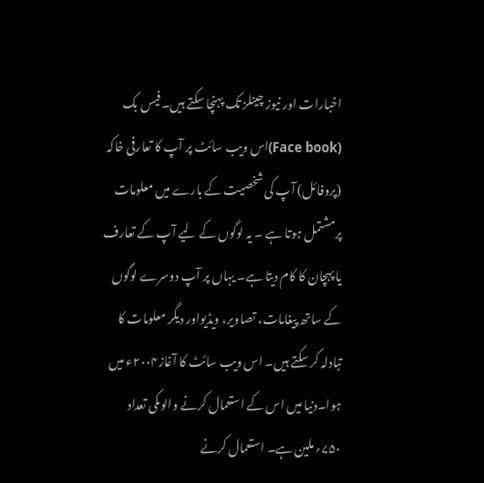اخبارات اور نیوز چینلز تک پہنچا سکتے ہیں۔فیس بک (Face book)اس ویب سائٹ پر آپ کا تعارفی خاکہ (پروفائل) آپ کی شخصیت کے بارے میں معلومات پرمشتمل ہوتا ہے ۔ یہ لوگوں کے لیے آپ کے تعارف یا پہچان کا کام دیتا ہے۔ یہاں پر آپ دوسرے لوگوں کے ساتھ پیغامات، تصاویر، ویڈیواور دیگر معلومات کا تبادلہ کر سکتے ہیں۔ اس ویب سائٹ کا آغاز۲۰۰۴ء میں ہوا۔دنیا میں اس کے استعمال کرنے والوںکی تعداد ۷۵۰؍ملین ہے۔ استعمال کرنے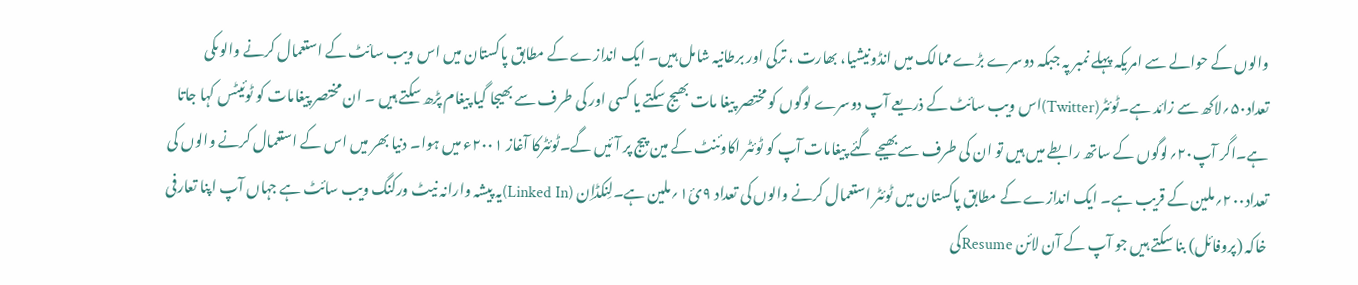والوں کے حوالے سے امریکہ پہلے نمبر پہ جبکہ دوسرے بڑے ممالک میں انڈونیشیا، بھارت ، ترکی اور برطانیہ شامل ہیں۔ ایک اندازے کے مطابق پاکستان میں اس ویب سائٹ کے استعمال کرنے والوںکی تعداد۵۰؍لاکھ سے زائد ہے۔ٹوئٹر(Twitter)اس ویب سائٹ کے ذریعے آپ دوسرے لوگوں کو مختصر پیغا مات بھیج سکتے یا کسی اور کی طرف سے بھیجا گیا پیغام پڑھ سکتے ہیں ۔ ان مختصر پیغامات کو ٹوئیٹس کہا جاتا ہے۔اگر آپ۲۰؍لوگوں کے ساتھ رابطے میں ہیں تو ان کی طرف سے بھیجے گئے پیغامات آپ کو ٹوئٹر اکاوئنٹ کے مین پیج پر آئیں گے۔ٹوئٹرکا آغاز ۲۰۰۱ء میں ہوا۔ دنیا بھر میں اس کے استعمال کرنے والوں کی تعداد۲۰۰؍ملین کے قریب ہے۔ ایک اندازے کے مطابق پاکستان میں ٹوئٹر استعمال کرنے والوں کی تعداد ۹ئ۱؍ملین ہے۔لِنکڈاِن (Linked In)یہ پیشہ وارانہ نیٹ ورکنگ ویب سائٹ ہے جہاں آپ اپنا تعارفی خاکہ (پروفائل) بنا سکتے ہیں جو آپ کے آن لائن Resumeکی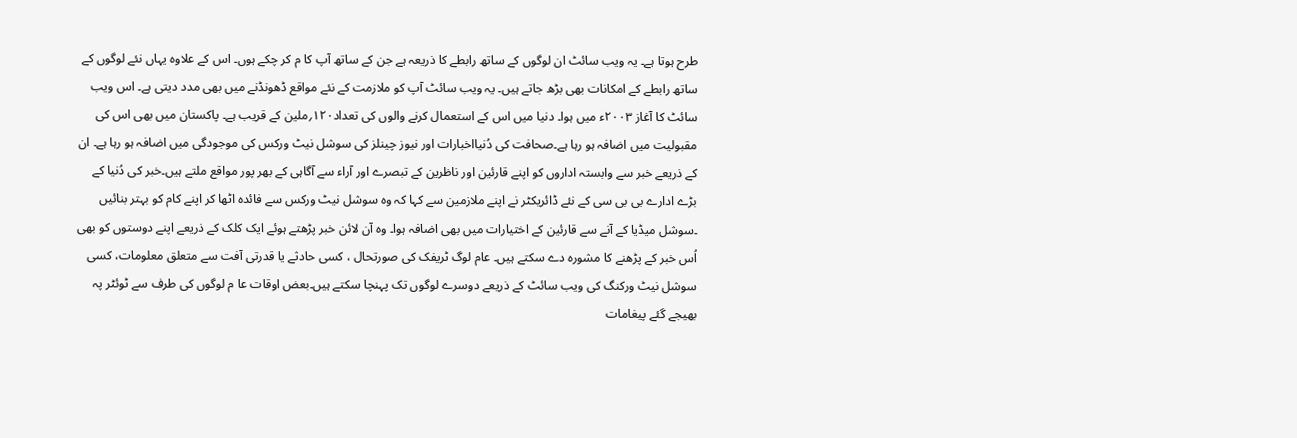طرح ہوتا ہے۔ یہ ویب سائٹ ان لوگوں کے ساتھ رابطے کا ذریعہ ہے جن کے ساتھ آپ کا م کر چکے ہوں۔ اس کے علاوہ یہاں نئے لوگوں کے ساتھ رابطے کے امکانات بھی بڑھ جاتے ہیں۔ یہ ویب سائٹ آپ کو ملازمت کے نئے مواقع ڈھونڈنے میں بھی مدد دیتی ہے۔ اس ویب سائٹ کا آغاز ۲۰۰۳ء میں ہوا۔ دنیا میں اس کے استعمال کرنے والوں کی تعداد۱۲۰؍ملین کے قریب ہے۔ پاکستان میں بھی اس کی مقبولیت میں اضافہ ہو رہا ہے۔صحافت کی دُنیااخبارات اور نیوز چینلز کی سوشل نیٹ ورکس کی موجودگی میں اضافہ ہو رہا ہے۔ ان کے ذریعے خبر سے وابستہ اداروں کو اپنے قارئین اور ناظرین کے تبصرے اور آراء سے آگاہی کے بھر پور مواقع ملتے ہیں۔خبر کی دُنیا کے بڑے ادارے بی بی سی کے نئے ڈائریکٹر نے اپنے ملازمین سے کہا کہ وہ سوشل نیٹ ورکس سے فائدہ اٹھا کر اپنے کام کو بہتر بنائیں ۔سوشل میڈیا کے آنے سے قارئین کے اختیارات میں بھی اضافہ ہوا۔ وہ آن لائن خبر پڑھتے ہوئے ایک کلک کے ذریعے اپنے دوستوں کو بھی اُس خبر کے پڑھنے کا مشورہ دے سکتے ہیں۔ عام لوگ ٹریفک کی صورتحال ، کسی حادثے یا قدرتی آفت سے متعلق معلومات، کسی سوشل نیٹ ورکنگ کی ویب سائٹ کے ذریعے دوسرے لوگوں تک پہنچا سکتے ہیں۔بعض اوقات عا م لوگوں کی طرف سے ٹوئٹر پہ بھیجے گئے پیغامات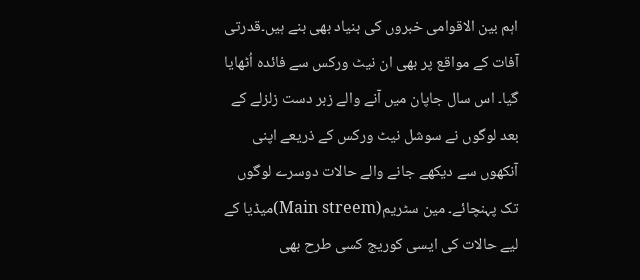اہم بین الاقوامی خبروں کی بنیاد بھی بنے ہیں۔قدرتی آفات کے مواقع پر بھی ان نیٹ ورکس سے فائدہ اُٹھایا گیا۔ اس سال جاپان میں آنے والے زبر دست زلزلے کے بعد لوگوں نے سوشل نیٹ ورکس کے ذریعے اپنی آنکھوں سے دیکھے جانے والے حالات دوسرے لوگوں تک پہنچائے۔ مین سٹریم(Main streem)میڈیا کے لیے حالات کی ایسی کوریج کسی طرح بھی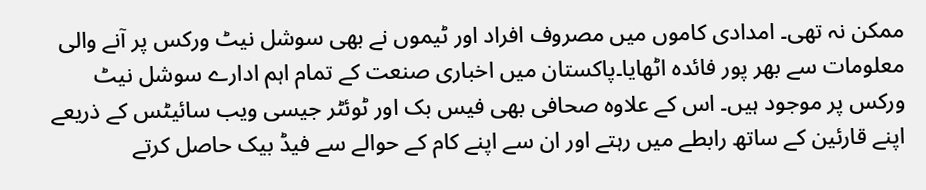ممکن نہ تھی۔ امدادی کاموں میں مصروف افراد اور ٹیموں نے بھی سوشل نیٹ ورکس پر آنے والی معلومات سے بھر پور فائدہ اٹھایا۔پاکستان میں اخباری صنعت کے تمام اہم ادارے سوشل نیٹ ورکس پر موجود ہیں۔ اس کے علاوہ صحافی بھی فیس بک اور ٹوئٹر جیسی ویب سائیٹس کے ذریعے اپنے قارئین کے ساتھ رابطے میں رہتے اور ان سے اپنے کام کے حوالے سے فیڈ بیک حاصل کرتے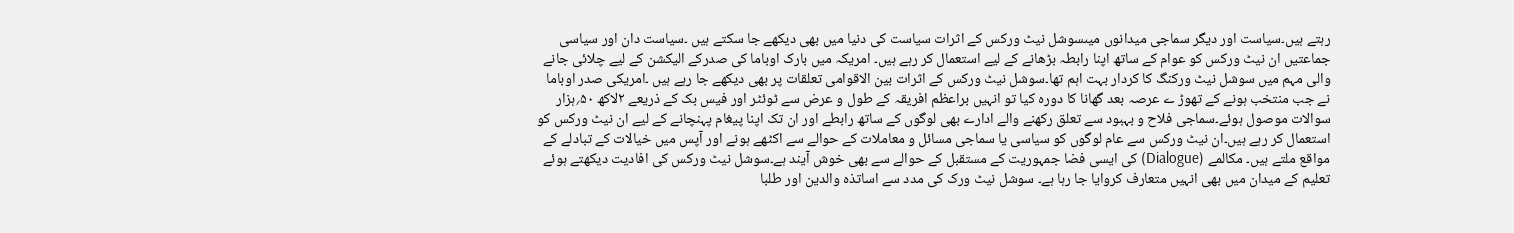رہتے ہیں۔سیاست اور دیگر سماجی میدانوں میںسوشل نیٹ ورکس کے اثرات سیاست کی دنیا میں بھی دیکھے جا سکتے ہیں ۔سیاست دان اور سیاسی جماعتیں ان نیٹ ورکس کو عوام کے ساتھ اپنا رابطہ بڑھانے کے لیے استعمال کر رہے ہیں۔ امریکہ میں بارک اوباما کی صدرکے الیکشن کے لیے چلائی جانے والی مہم میں سوشل نیٹ ورکنگ کا کردار بہت اہم تھا۔سوشل نیٹ ورکس کے اثرات بین الاقوامی تعلقات پر بھی دیکھے جا رہے ہیں ۔امریکی صدر اوباما نے جب منتخب ہونے کے تھوڑ ے عرصہ بعد گھانا کا دورہ کیا تو انہیں براعظم افریقہ کے طول و عرض سے ٹوئٹر اور فیس بک کے ذریعے ۲لاکھ ۵۰؍ہزار سوالات موصول ہوئے۔سماجی فلاح و بہبود سے تعلق رکھنے والے ادارے بھی لوگوں کے ساتھ رابطے اور ان تک اپنا پیغام پہنچانے کے لیے ان نیٹ ورکس کو استعمال کر رہے ہیں۔ان نیٹ ورکس سے عام لوگوں کو سیاسی یا سماجی مسائل و معاملات کے حوالے سے اکٹھے ہونے اور آپس میں خیالات کے تبادلے کے مواقع ملتے ہیں۔ مکالمے (Dialogue) کی ایسی فضا جمہوریت کے مستقبل کے حوالے سے بھی خوش آیند ہے۔سوشل نیٹ ورکس کی افادیت دیکھتے ہوئے تعلیم کے میدان میں بھی انہیں متعارف کروایا جا رہا ہے۔ سوشل نیٹ ورک کی مدد سے اساتذہ والدین اور طلبا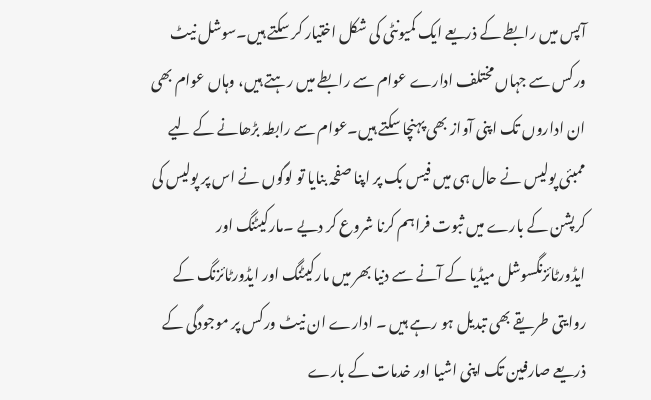آپس میں رابطے کے ذریعے ایک کمیونٹی کی شکل اختیار کر سکتے ہیں۔سوشل نیٹ ورکس سے جہاں مختلف ادارے عوام سے رابطے میں رہتے ہیں، وہاں عوام بھی ان اداروں تک اپنی آواز بھی پہنچا سکتے ہیں۔عوام سے رابطہ بڑھانے کے لیے ممبئی پولیس نے حال ہی میں فیس بک پر اپنا صفحہ بنایا تو لوگوں نے اس پر پولیس کی کرپشن کے بارے میں ثبوت فراہم کرنا شروع کر دیے ۔مارکیٹنگ اور ایڈورٹائزنگسوشل میڈیا کے آنے سے دنیا بھر میں مارکیٹنگ اور ایڈورٹائزنگ کے روایتی طریقے بھی تبدیل ہو رہے ہیں ۔ ادارے ان نیٹ ورکس پر موجودگی کے ذریعے صارفین تک اپنی اشیا اور خدمات کے بارے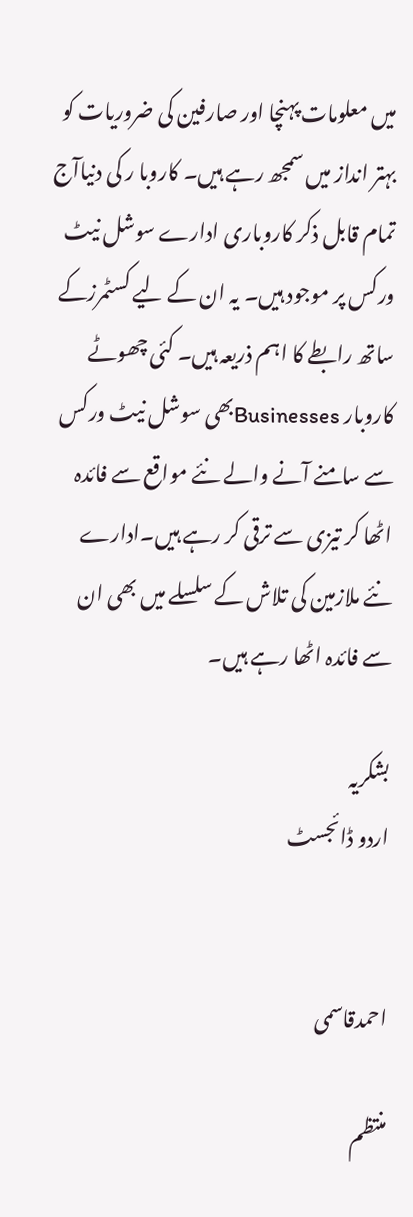میں معلومات پہنچا اور صارفین کی ضروریات کو بہتر انداز میں سمجھ رہے ہیں۔ کاروبا ر کی دنیاآج تمام قابل ذکر کاروباری ادارے سوشل نیٹ ورکس پر موجود ہیں۔ یہ ان کے لیے کسٹمرزکے ساتھ رابطے کا اہم ذریعہ ہیں۔ کئی چھوٹے کاروبار Businessesبھی سوشل نیٹ ورکس سے سامنے آنے والے نئے مواقع سے فائدہ اٹھا کر تیزی سے ترقی کر رہے ہیں۔ادارے نئے ملازمین کی تلاش کے سلسلے میں بھی ان سے فائدہ اٹھا رہے ہیں۔

بشکریہ
اردو ڈائجسٹ


احمدقاسمی

منتظم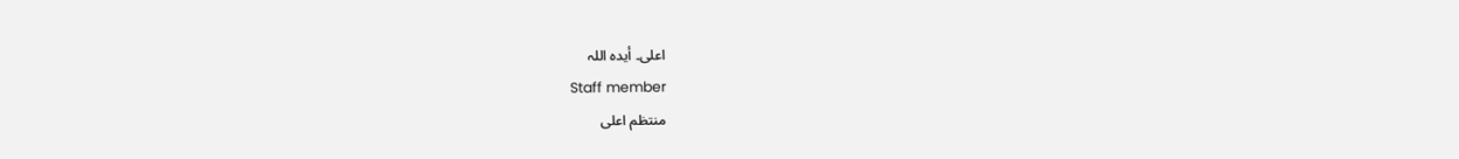اعلی۔ أیدہ اللہ
Staff member
منتظم اعلی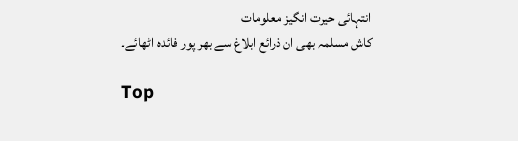انتہائی حیرت انگیز معلومات
کاش مسلمہ بھی ان ذرائع ابلاغ سے بھر پور فائدہ اٹھائے۔

Top